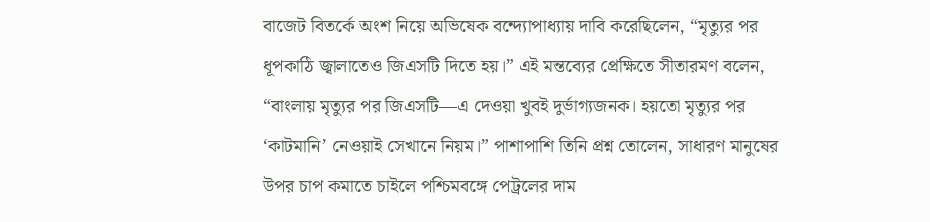বাজেট বিতর্কে অংশ নিয়ে অভিষেক বন্দ্যোপাধ্যায় দাবি করেছিলেন, “মৃত্যুর পর ধূপকাঠি জ্বালাতেও জিএসটি দিতে হয়।” এই মন্তব্যের প্রেক্ষিতে সীতারমণ বলেন, “বাংলায় মৃত্যুর পর জিএসটি—এ দেওয়া খুবই দুর্ভাগ্যজনক। হয়তো মৃত্যুর পর ‘কাটমানি’ নেওয়াই সেখানে নিয়ম।” পাশাপাশি তিনি প্রশ্ন তোলেন, সাধারণ মানুষের উপর চাপ কমাতে চাইলে পশ্চিমবঙ্গে পেট্রলের দাম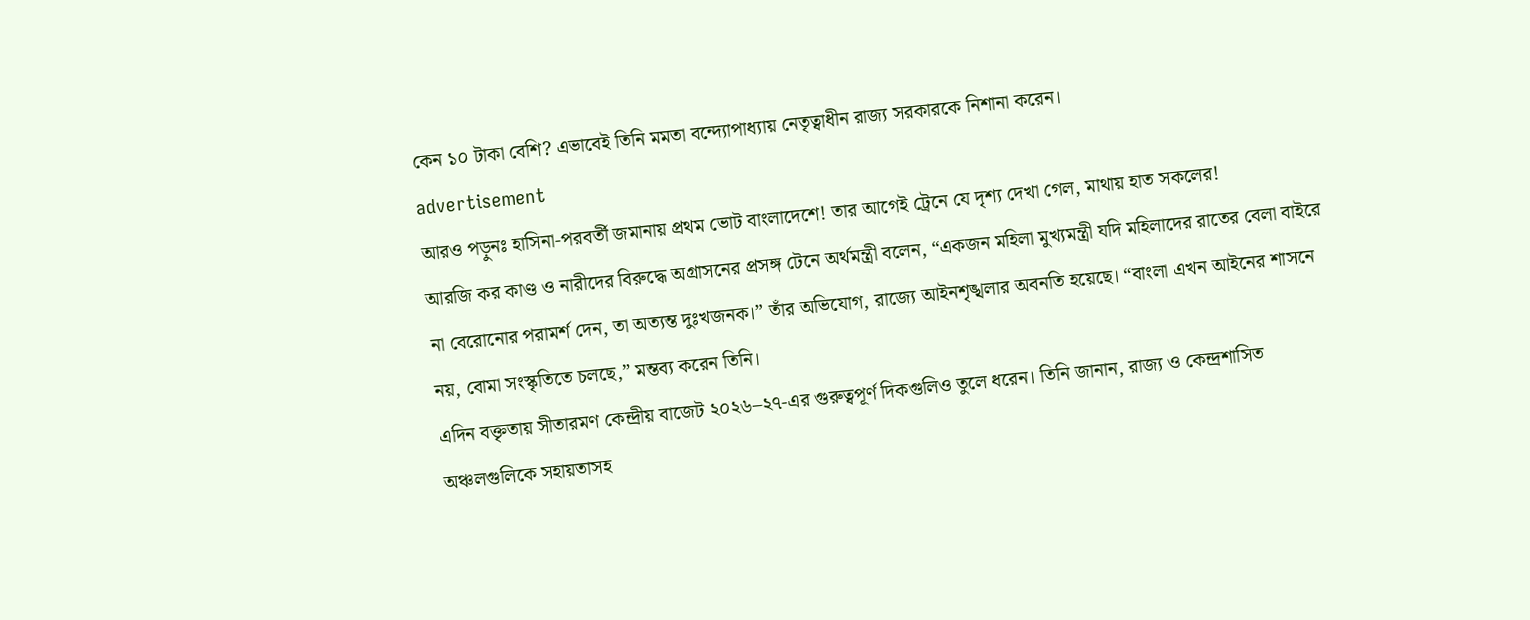কেন ১০ টাকা বেশি? এভাবেই তিনি মমতা বন্দ্যোপাধ্যায় নেতৃত্বাধীন রাজ্য সরকারকে নিশানা করেন।
advertisement
আরও পড়ুনঃ হাসিনা-পরবর্তী জমানায় প্রথম ভোট বাংলাদেশে! তার আগেই ট্রেনে যে দৃশ্য দেখা গেল, মাথায় হাত সকলের!
আরজি কর কাণ্ড ও নারীদের বিরুদ্ধে অগ্রাসনের প্রসঙ্গ টেনে অর্থমন্ত্রী বলেন, “একজন মহিলা মুখ্যমন্ত্রী যদি মহিলাদের রাতের বেলা বাইরে না বেরোনোর পরামর্শ দেন, তা অত্যন্ত দুঃখজনক।” তাঁর অভিযোগ, রাজ্যে আইনশৃঙ্খলার অবনতি হয়েছে। “বাংলা এখন আইনের শাসনে নয়, বোমা সংস্কৃতিতে চলছে,” মন্তব্য করেন তিনি।
এদিন বক্তৃতায় সীতারমণ কেন্দ্রীয় বাজেট ২০২৬–২৭-এর গুরুত্বপূর্ণ দিকগুলিও তুলে ধরেন। তিনি জানান, রাজ্য ও কেন্দ্রশাসিত অঞ্চলগুলিকে সহায়তাসহ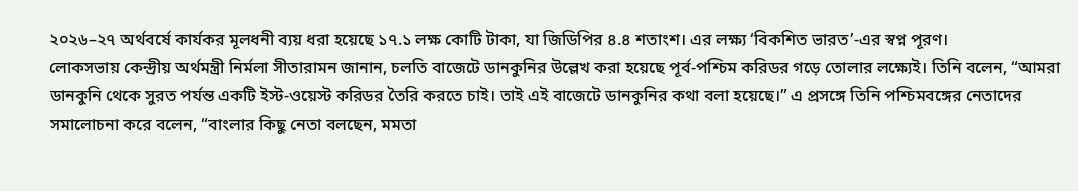২০২৬–২৭ অর্থবর্ষে কার্যকর মূলধনী ব্যয় ধরা হয়েছে ১৭.১ লক্ষ কোটি টাকা, যা জিডিপির ৪.৪ শতাংশ। এর লক্ষ্য ‘বিকশিত ভারত’-এর স্বপ্ন পূরণ।
লোকসভায় কেন্দ্রীয় অর্থমন্ত্রী নির্মলা সীতারামন জানান, চলতি বাজেটে ডানকুনির উল্লেখ করা হয়েছে পূর্ব-পশ্চিম করিডর গড়ে তোলার লক্ষ্যেই। তিনি বলেন, “আমরা ডানকুনি থেকে সুরত পর্যন্ত একটি ইস্ট-ওয়েস্ট করিডর তৈরি করতে চাই। তাই এই বাজেটে ডানকুনির কথা বলা হয়েছে।” এ প্রসঙ্গে তিনি পশ্চিমবঙ্গের নেতাদের সমালোচনা করে বলেন, “বাংলার কিছু নেতা বলছেন, মমতা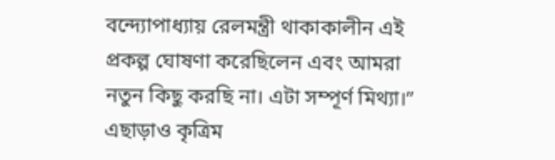বন্দ্যোপাধ্যায় রেলমন্ত্রী থাকাকালীন এই প্রকল্প ঘোষণা করেছিলেন এবং আমরা নতুন কিছু করছি না। এটা সম্পূর্ণ মিথ্যা।”
এছাড়াও কৃত্রিম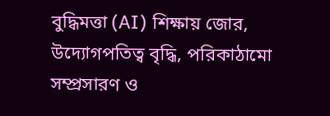বুদ্ধিমত্তা (AI) শিক্ষায় জোর, উদ্যোগপতিত্ব বৃদ্ধি, পরিকাঠামো সম্প্রসারণ ও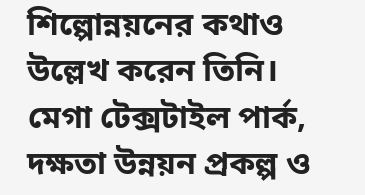শিল্পোন্নয়নের কথাও উল্লেখ করেন তিনি। মেগা টেক্সটাইল পার্ক, দক্ষতা উন্নয়ন প্রকল্প ও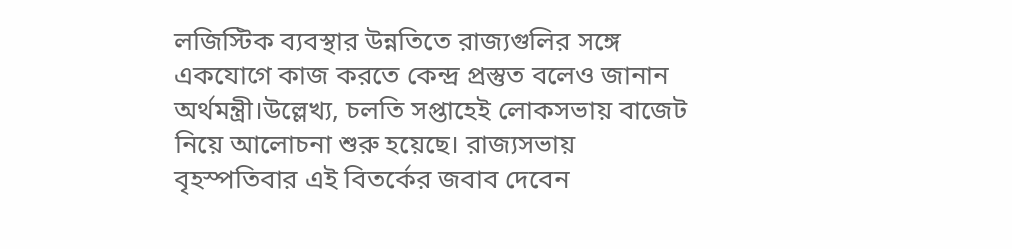লজিস্টিক ব্যবস্থার উন্নতিতে রাজ্যগুলির সঙ্গে একযোগে কাজ করতে কেন্দ্র প্রস্তুত বলেও জানান অর্থমন্ত্রী।উল্লেখ্য, চলতি সপ্তাহেই লোকসভায় বাজেট নিয়ে আলোচনা শুরু হয়েছে। রাজ্যসভায় বৃহস্পতিবার এই বিতর্কের জবাব দেবেন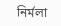নির্মলা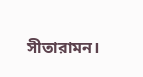সীতারামন।